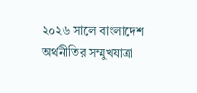২০২৬ সালে বাংলাদেশ অর্থনীতির সম্মুখযাত্রা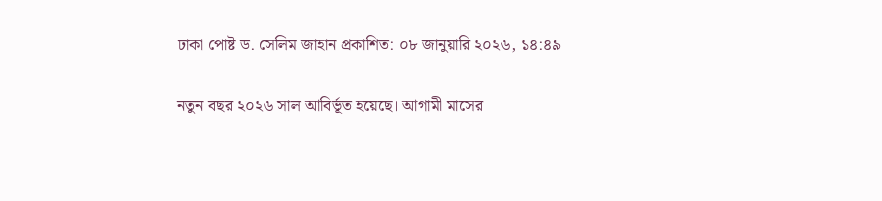ঢাকা পোষ্ট ড. সেলিম জাহান প্রকাশিত: ০৮ জানুয়ারি ২০২৬, ১৪:৪৯

নতুন বছর ২০২৬ সাল আবির্ভূত হয়েছে। আগামী মাসের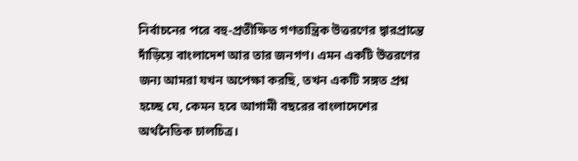নির্বাচনের পরে বহু-প্রতীক্ষিত গণতান্ত্রিক উত্তরণের দ্বারপ্রান্তে দাঁড়িয়ে বাংলাদেশ আর তার জনগণ। এমন একটি উত্তরণের জন্য আমরা যখন অপেক্ষা করছি, তখন একটি সঙ্গত প্রশ্ন হচ্ছে যে, কেমন হবে আগামী বছরের বাংলাদেশের অর্থনৈতিক চালচিত্র।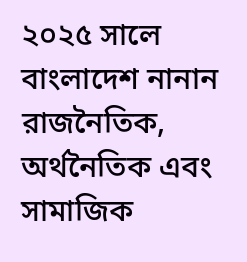২০২৫ সালে বাংলাদেশ নানান রাজনৈতিক, অর্থনৈতিক এবং সামাজিক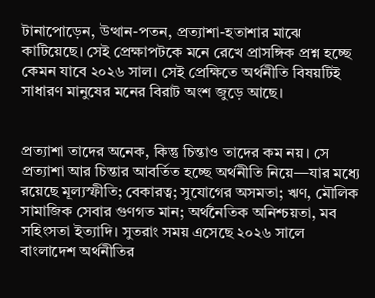টানাপোড়েন, উত্থান-পতন, প্রত্যাশা-হতাশার মাঝে কাটিয়েছে। সেই প্রেক্ষাপটকে মনে রেখে প্রাসঙ্গিক প্রশ্ন হচ্ছে কেমন যাবে ২০২৬ সাল। সেই প্রেক্ষিতে অর্থনীতি বিষয়টিই সাধারণ মানুষের মনের বিরাট অংশ জুড়ে আছে।


প্রত্যাশা তাদের অনেক, কিন্তু চিন্তাও তাদের কম নয়। সে প্রত্যাশা আর চিন্তার আবর্তিত হচ্ছে অর্থনীতি নিয়ে—যার মধ্যে রয়েছে মূল্যস্ফীতি; বেকারত্ব; সুযোগের অসমতা; ঋণ, মৌলিক সামাজিক সেবার গুণগত মান; অর্থনৈতিক অনিশ্চয়তা, মব সহিংসতা ইত্যাদি। সুতরাং সময় এসেছে ২০২৬ সালে বাংলাদেশ অর্থনীতির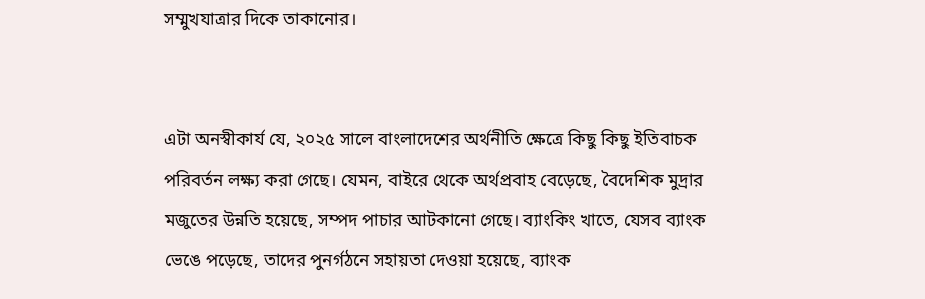সম্মুখযাত্রার দিকে তাকানোর।


এটা অনস্বীকার্য যে, ২০২৫ সালে বাংলাদেশের অর্থনীতি ক্ষেত্রে কিছু কিছু ইতিবাচক পরিবর্তন লক্ষ্য করা গেছে। যেমন, বাইরে থেকে অর্থপ্রবাহ বেড়েছে, বৈদেশিক মুদ্রার মজুতের উন্নতি হয়েছে, সম্পদ পাচার আটকানো গেছে। ব্যাংকিং খাতে, যেসব ব্যাংক ভেঙে পড়েছে, তাদের পুনর্গঠনে সহায়তা দেওয়া হয়েছে, ব্যাংক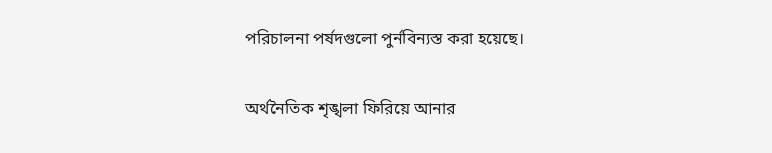পরিচালনা পর্ষদগুলো পুর্নবিন্যস্ত করা হয়েছে।


অর্থনৈতিক শৃঙ্খলা ফিরিয়ে আনার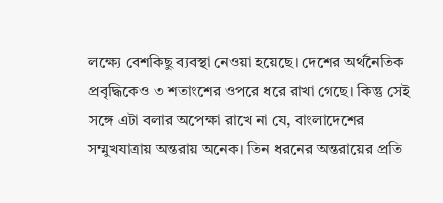লক্ষ্যে বেশকিছু ব্যবস্থা নেওয়া হয়েছে। দেশের অর্থনৈতিক প্রবৃদ্ধিকেও ৩ শতাংশের ওপরে ধরে রাখা গেছে। কিন্তু সেই সঙ্গে এটা বলার অপেক্ষা রাখে না যে, বাংলাদেশের সম্মুখযাত্রায় অন্তরায় অনেক। তিন ধরনের অন্তরায়ের প্রতি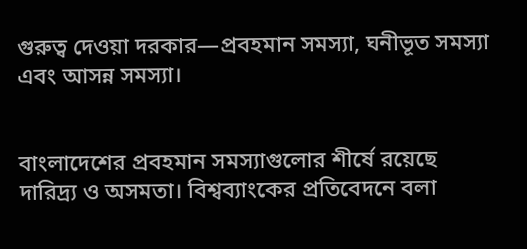গুরুত্ব দেওয়া দরকার—প্রবহমান সমস্যা, ঘনীভূত সমস্যা এবং আসন্ন সমস্যা।


বাংলাদেশের প্রবহমান সমস্যাগুলোর শীর্ষে রয়েছে দারিদ্র্য ও অসমতা। বিশ্বব্যাংকের প্রতিবেদনে বলা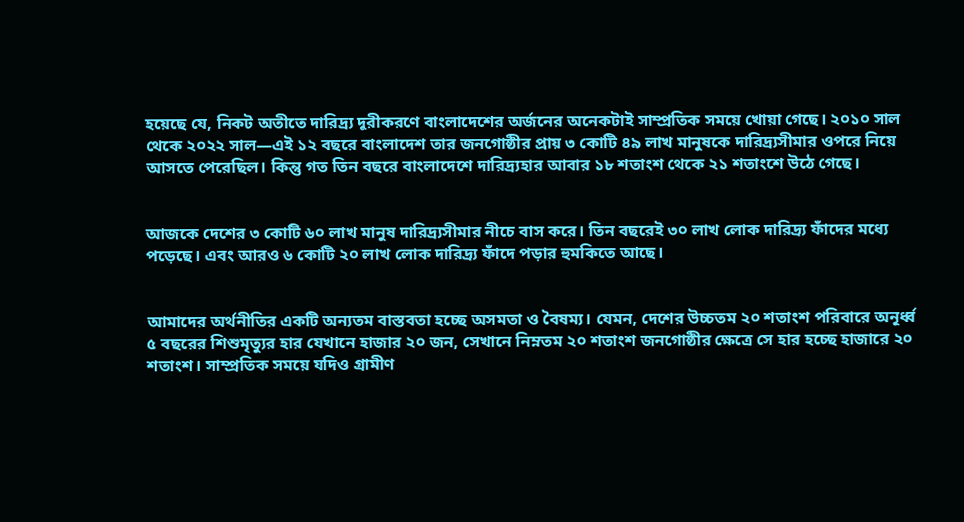হয়েছে যে, নিকট অতীতে দারিদ্র্য দূরীকরণে বাংলাদেশের অর্জনের অনেকটাই সাম্প্রতিক সময়ে খোয়া গেছে। ২০১০ সাল থেকে ২০২২ সাল—এই ১২ বছরে বাংলাদেশ তার জনগোষ্ঠীর প্রায় ৩ কোটি ৪৯ লাখ মানুষকে দারিদ্র্যসীমার ওপরে নিয়ে আসতে পেরেছিল। কিন্তু গত তিন বছরে বাংলাদেশে দারিদ্র্যহার আবার ১৮ শতাংশ থেকে ২১ শতাংশে উঠে গেছে।


আজকে দেশের ৩ কোটি ৬০ লাখ মানুষ দারিদ্র্যসীমার নীচে বাস করে। তিন বছরেই ৩০ লাখ লোক দারিদ্র্য ফাঁদের মধ্যে পড়েছে। এবং আরও ৬ কোটি ২০ লাখ লোক দারিদ্র্য ফাঁদে পড়ার হুমকিতে আছে।


আমাদের অর্থনীতির একটি অন্যতম বাস্তবতা হচ্ছে অসমতা ও বৈষম্য। যেমন, দেশের উচ্চতম ২০ শতাংশ পরিবারে অনূর্ধ্ব ৫ বছরের শিশুমৃত্যুর হার যেখানে হাজার ২০ জন, সেখানে নিম্নতম ২০ শতাংশ জনগোষ্ঠীর ক্ষেত্রে সে হার হচ্ছে হাজারে ২০ শতাংশ। সাম্প্রতিক সময়ে যদিও গ্রামীণ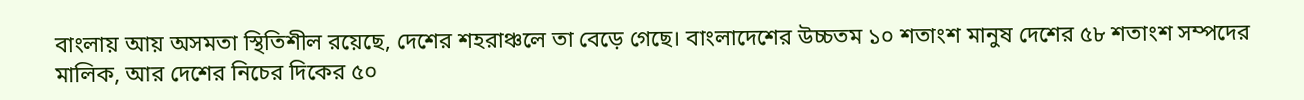বাংলায় আয় অসমতা স্থিতিশীল রয়েছে, দেশের শহরাঞ্চলে তা বেড়ে গেছে। বাংলাদেশের উচ্চতম ১০ শতাংশ মানুষ দেশের ৫৮ শতাংশ সম্পদের মালিক, আর দেশের নিচের দিকের ৫০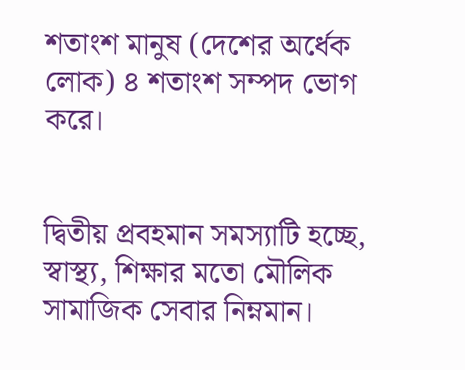শতাংশ মানুষ (দেশের অর্ধেক লোক) ৪ শতাংশ সম্পদ ভোগ করে।


দ্বিতীয় প্রবহমান সমস্যাটি হচ্ছে, স্বাস্থ্য, শিক্ষার মতো মৌলিক সামাজিক সেবার নিম্নমান।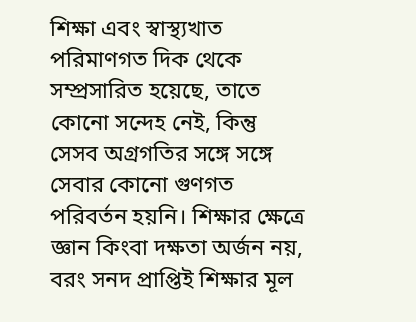শিক্ষা এবং স্বাস্থ্যখাত পরিমাণগত দিক থেকে সম্প্রসারিত হয়েছে, তাতে কোনো সন্দেহ নেই, কিন্তু সেসব অগ্রগতির সঙ্গে সঙ্গে সেবার কোনো গুণগত পরিবর্তন হয়নি। শিক্ষার ক্ষেত্রে জ্ঞান কিংবা দক্ষতা অর্জন নয়, বরং সনদ প্রাপ্তিই শিক্ষার মূল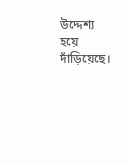উদ্দেশ্য হয়ে দাঁড়িয়েছে।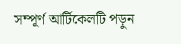সম্পূর্ণ আর্টিকেলটি পড়ুন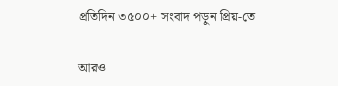প্রতিদিন ৩৫০০+ সংবাদ পড়ুন প্রিয়-তে

আরও